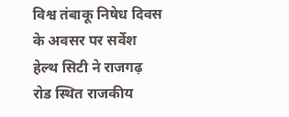विश्व तंबाकू निषेध दिवस के अवसर पर सर्वेश हेल्थ सिटी ने राजगढ़ रोड स्थित राजकीय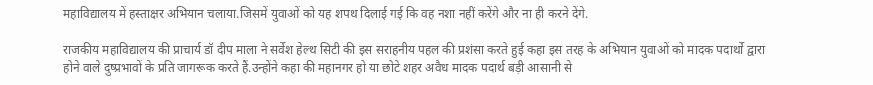महाविद्यालय में हस्ताक्षर अभियान चलाया.जिसमें युवाओं को यह शपथ दिलाई गई कि वह नशा नहीं करेंगे और ना ही करने देंगे.

राजकीय महाविद्यालय की प्राचार्य डॉ दीप माला ने सर्वेश हेल्थ सिटी की इस सराहनीय पहल की प्रशंसा करते हुई कहा इस तरह के अभियान युवाओं को मादक पदार्थो द्वारा होने वाले दुष्प्रभावों के प्रति जागरूक करते हैं.उन्होंने कहा की महानगर हो या छोटे शहर अवैध मादक पदार्थ बड़ी आसानी से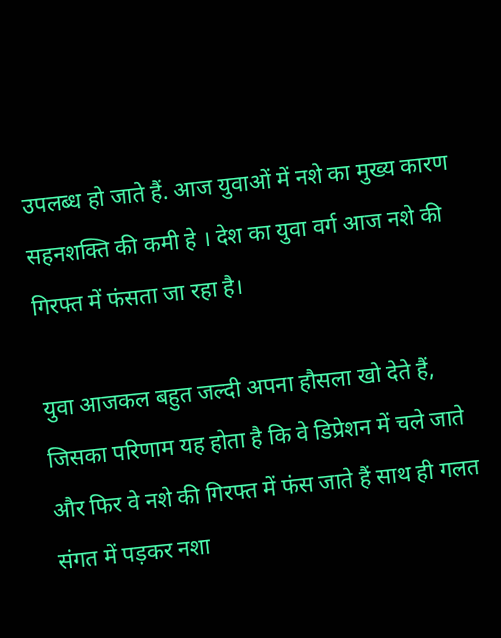उपलब्ध हो जाते हैं. आज युवाओं में नशे का मुख्य कारण सहनशक्ति की कमी हे । देश का युवा वर्ग आज नशे की गिरफ्त में फंसता जा रहा है।

युवा आजकल बहुत जल्दी अपना हौसला खो देते हैं, जिसका परिणाम यह होता है कि वे डिप्रेशन में चले जाते और फिर वे नशे की गिरफ्त में फंस जाते हैं साथ ही गलत संगत में पड़कर नशा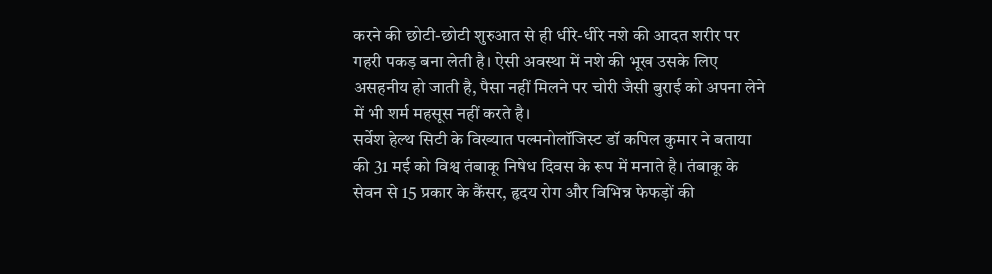करने की छोटी-छोटी शुरुआत से ही धीरे-धीरे नशे की आदत शरीर पर गहरी पकड़ बना लेती है। ऐसी अवस्था में नशे की भूख उसके लिए असहनीय हो जाती है, पैसा नहीं मिलने पर चोरी जैसी बुराई को अपना लेने में भी शर्म महसूस नहीं करते है।
सर्वेश हेल्थ सिटी के विख्यात पल्मनोलॉजिस्ट डॉ कपिल कुमार ने बताया की 31 मई को विश्व तंबाकू निषेध दिवस के रूप में मनाते है। तंबाकू के सेवन से 15 प्रकार के कैंसर, हृदय रोग और विभिन्न फेफड़ों की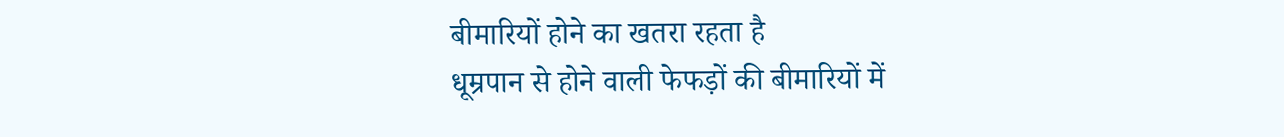बीमारियों होने का खतरा रहता है
धूम्रपान से होने वाली फेफड़ों की बीमारियों में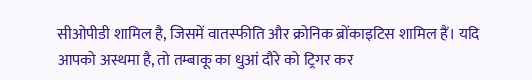सीओपीडी शामिल है, जिसमें वातस्फीति और क्रोनिक ब्रोंकाइटिस शामिल हैं। यदि आपको अस्थमा है, तो तम्बाकू का धुआं दौरे को ट्रिगर कर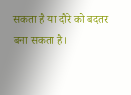सकता है या दौरे को बदतर बना सकता है।